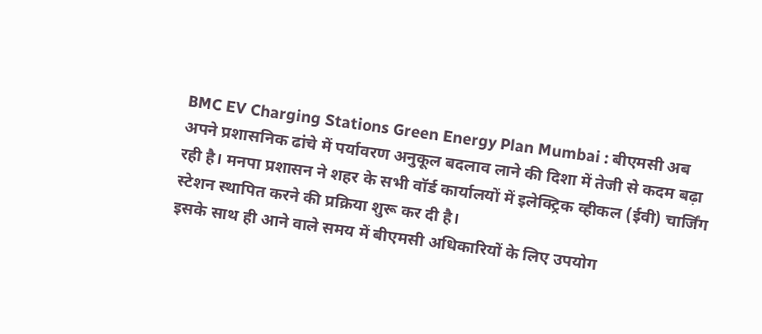BMC EV Charging Stations Green Energy Plan Mumbai : बीएमसी अब अपने प्रशासनिक ढांचे में पर्यावरण अनुकूल बदलाव लाने की दिशा में तेजी से कदम बढ़ा रही है। मनपा प्रशासन ने शहर के सभी वॉर्ड कार्यालयों में इलेक्ट्रिक व्हीकल (ईवी) चार्जिंग स्टेशन स्थापित करने की प्रक्रिया शुरू कर दी है।
इसके साथ ही आने वाले समय में बीएमसी अधिकारियों के लिए उपयोग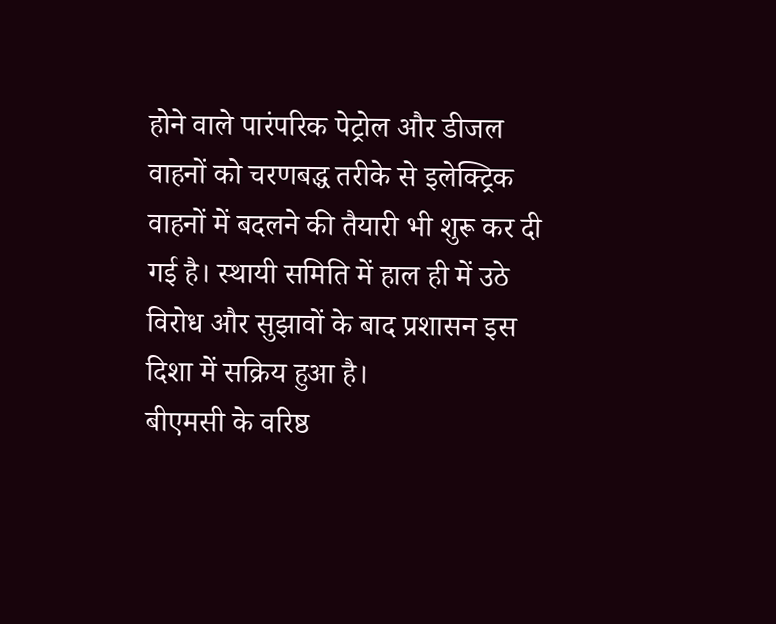होने वाले पारंपरिक पेट्रोल और डीजल वाहनों को चरणबद्ध तरीके से इलेक्ट्रिक वाहनों में बदलने की तैयारी भी शुरू कर दी गई है। स्थायी समिति में हाल ही में उठे विरोध और सुझावों के बाद प्रशासन इस दिशा में सक्रिय हुआ है।
बीएमसी के वरिष्ठ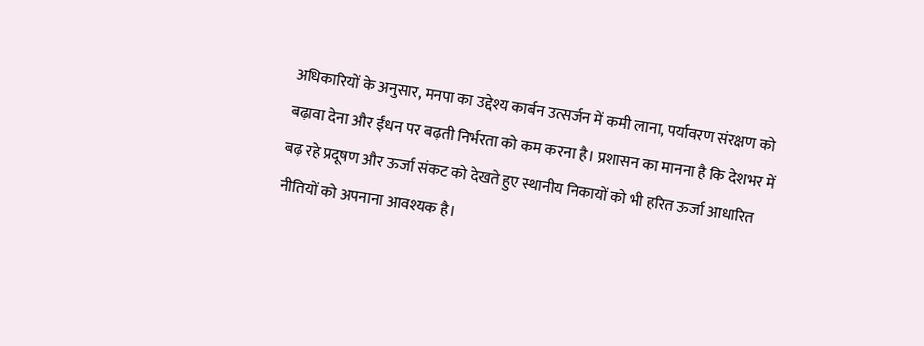अधिकारियों के अनुसार, मनपा का उद्देश्य कार्बन उत्सर्जन में कमी लाना, पर्यावरण संरक्षण को बढ़ावा देना और ईंधन पर बढ़ती निर्भरता को कम करना है। प्रशासन का मानना है कि देशभर में बढ़ रहे प्रदूषण और ऊर्जा संकट को देखते हुए स्थानीय निकायों को भी हरित ऊर्जा आधारित नीतियों को अपनाना आवश्यक है।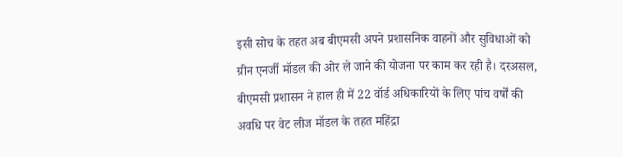इसी सोच के तहत अब बीएमसी अपने प्रशासनिक वाहनों और सुविधाओं को ग्रीन एनर्जी मॉडल की ओर ले जाने की योजना पर काम कर रही है। दरअसल, बीएमसी प्रशासन ने हाल ही में 22 वॉर्ड अधिकारियों के लिए पांच वर्षों की अवधि पर वेट लीज मॉडल के तहत महिंद्रा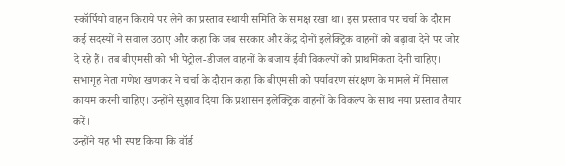स्कॉर्पियो वाहन किराये पर लेने का प्रस्ताव स्थायी समिति के समक्ष रखा था। इस प्रस्ताव पर चर्चा के दौरान कई सदस्यों ने सवाल उठाए और कहा कि जब सरकार और केंद्र दोनों इलेक्ट्रिक वाहनों को बढ़ावा देने पर जोर दे रहे हैं। तब बीएमसी को भी पेट्रोल-डीजल वाहनों के बजाय ईवी विकल्पों को प्राथमिकता देनी चाहिए।
सभागृह नेता गणेश खणकर ने चर्चा के दौरान कहा कि बीएमसी को पर्यावरण संरक्षण के मामले में मिसाल कायम करनी चाहिए। उन्होंने सुझाव दिया कि प्रशासन इलेक्ट्रिक वाहनों के विकल्प के साथ नया प्रस्ताव तैयार करें।
उन्होंने यह भी स्पष्ट किया कि वॉर्ड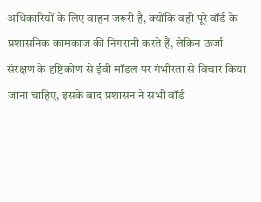अधिकारियों के लिए वाहन जरूरी है, क्योंकि वही पूरे वॉर्ड के प्रशासनिक कामकाज की निगरानी करते हैं, लेकिन ऊर्जा संरक्षण के दृष्टिकोण से ईवी मॉडल पर गंभीरता से विचार किया जाना चाहिए, इसके बाद प्रशासन ने सभी वॉर्ड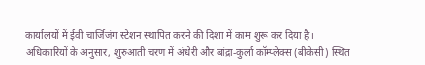कार्यालयों में ईवी चार्जिजंग स्टेशन स्थापित करने की दिशा में काम शुरू कर दिया है।
अधिकारियों के अनुसार, शुरुआती चरण में अंधेरी और बांद्रा-कुर्ला कॉम्प्लेक्स (बीकेसी) स्थित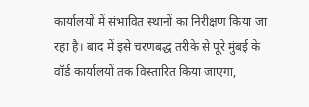कार्यालयों में संभावित स्थानों का निरीक्षण किया जा रहा है। बाद में इसे चरणबद्ध तरीके से पूरे मुंबई के वॉर्ड कार्यालयों तक विस्तारित किया जाएगा,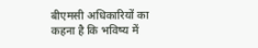बीएमसी अधिकारियों का कहना है कि भविष्य में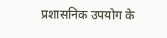प्रशासनिक उपयोग के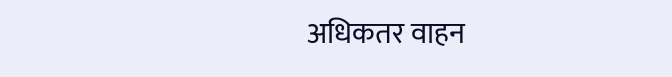अधिकतर वाहन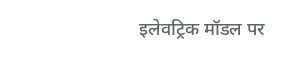इलेवट्रिक मॉडल पर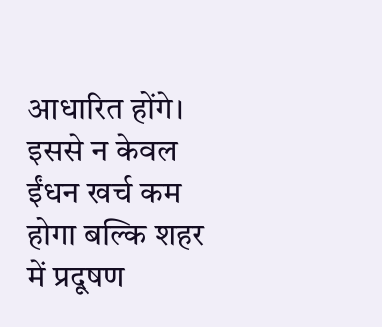आधारित होंगे। इससे न केवल ईंधन खर्च कम होगा बल्कि शहर में प्रदूषण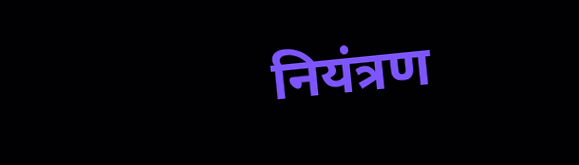नियंत्रण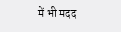में भी मदद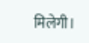मिलेगी।